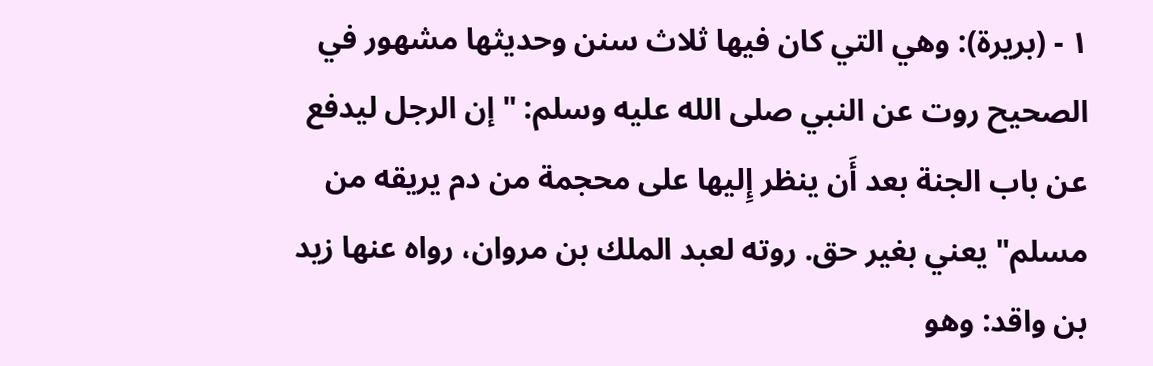١ - (بريرة): وهي التي كان فيها ثلاث سنن وحديثها مشهور في الصحيح روت عن النبي صلى الله عليه وسلم: "إن الرجل ليدفع عن باب الجنة بعد أَن ينظر إِليها على محجمة من دم يريقه من مسلم" يعني بغير حق. روته لعبد الملك بن مروان، رواه عنها زيد بن واقد: وهو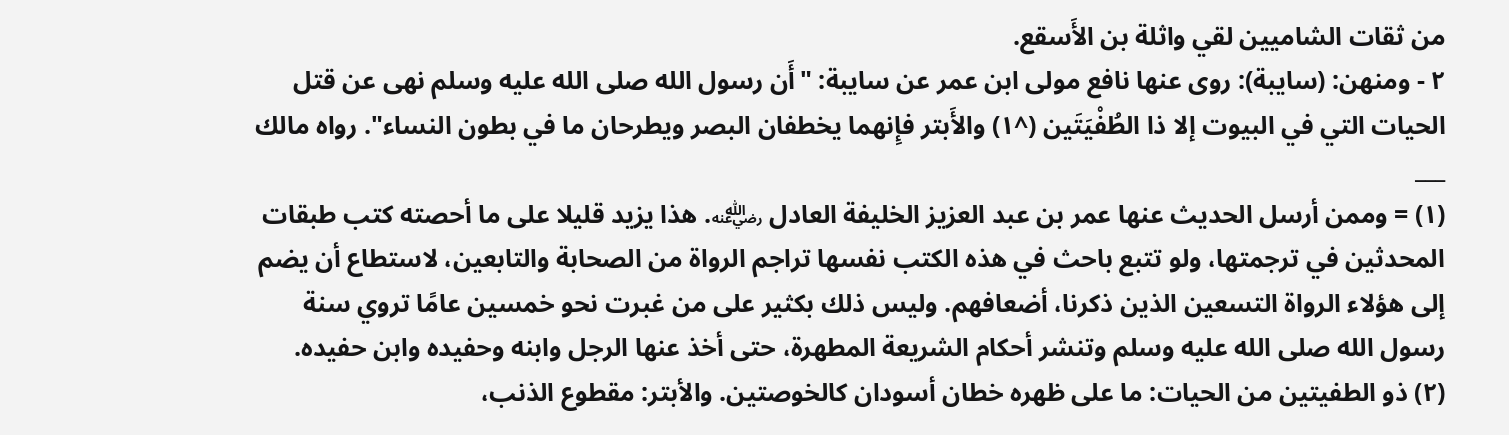من ثقات الشاميين لقي واثلة بن الأَسقع.
٢ - ومنهن: (سايبة): روى عنها نافع مولى ابن عمر عن سايبة: "أَن رسول الله صلى الله عليه وسلم نهى عن قتل الحيات التي في البيوت إلا ذا الطُفْيَتَين (^١) والأَبتر فإِنهما يخطفان البصر ويطرحان ما في بطون النساء". رواه مالك
___
(١) = وممن أرسل الحديث عنها عمر بن عبد العزيز الخليفة العادل ﵁. هذا يزيد قليلا على ما أحصته كتب طبقات المحدثين في ترجمتها، ولو تتبع باحث في هذه الكتب نفسها تراجم الرواة من الصحابة والتابعين، لاستطاع أن يضم إلى هؤلاء الرواة التسعين الذين ذكرنا، أضعافهم. وليس ذلك بكثير على من غبرت نحو خمسين عامًا تروي سنة رسول الله صلى الله عليه وسلم وتنشر أحكام الشريعة المطهرة، حتى أخذ عنها الرجل وابنه وحفيده وابن حفيده.
(٢) ذو الطفيتين من الحيات: ما على ظهره خطان أسودان كالخوصتين. والأبتر: مقطوع الذنب،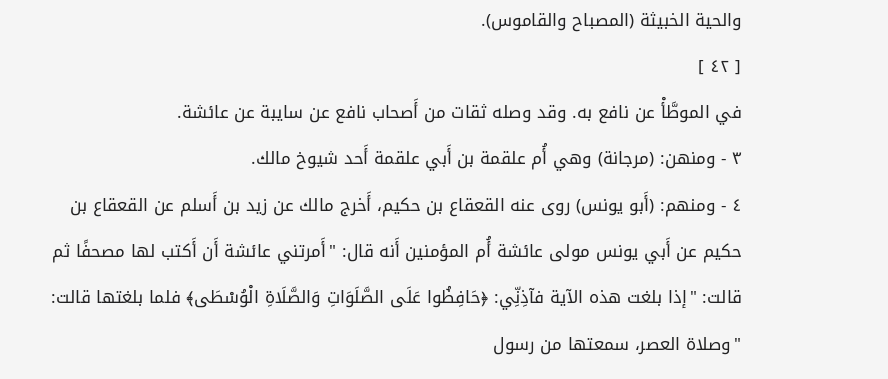والحية الخبيثة (المصباح والقاموس).
[ ٤٢ ]
في الموطَّأْ عن نافع به. وقد وصله ثقات من أَصحاب نافع عن سايبة عن عائشة.
٣ - ومنهن: (مرجانة) وهي أُم علقمة بن أَبي علقمة أَحد شيوخ مالك.
٤ - ومنهم: (أَبو يونس) روى عنه القعقاع بن حكيم، أَخرج مالك عن زيد بن أَسلم عن القعقاع بن حكيم عن أَبي يونس مولى عائشة أُم المؤمنين أَنه قال: "أَمرتني عائشة أَن أَكتب لها مصحفًا ثم قالت: "إذا بلغت هذه الآية فآذِنِّي: ﴿حَافِظُوا عَلَى الصَّلَوَاتِ وَالصَّلَاةِ الْوُسْطَى﴾ فلما بلغتها قالت: "وصلاة العصر، سمعتها من رسول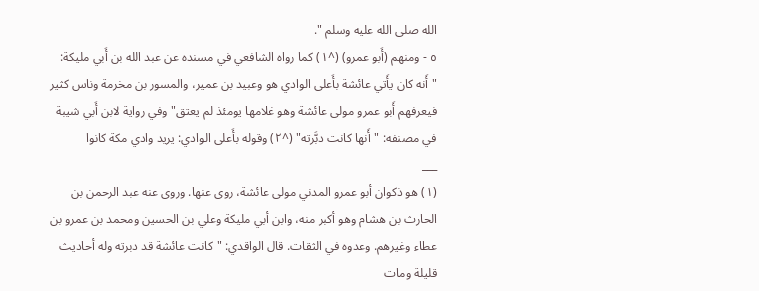الله صلى الله عليه وسلم ".
٥ - ومنهم (أَبو عمرو) (^١) كما رواه الشافعي في مسنده عن عبد الله بن أَبي مليكة: "أَنه كان يأَتي عائشة بأَعلى الوادي هو وعبيد بن عمير، والمسور بن مخرمة وناس كثير فيعرفهم أَبو عمرو مولى عائشة وهو غلامها يومئذ لم يعتق" وفي رواية لابن أَبي شيبة في مصنفه: "أَنها كانت دبَّرته" (^٢) وقوله بأَعلى الوادي: يريد وادي مكة كانوا
___
(١) هو ذكوان أبو عمرو المدني مولى عائشة، روى عنها. وروى عنه عبد الرحمن بن الحارث بن هشام وهو أكبر منه، وابن أبي مليكة وعلي بن الحسين ومحمد بن عمرو بن عطاء وغيرهم. وعدوه في الثقات. قال الواقدي: "كانت عائشة قد دبرته وله أحاديث قليلة ومات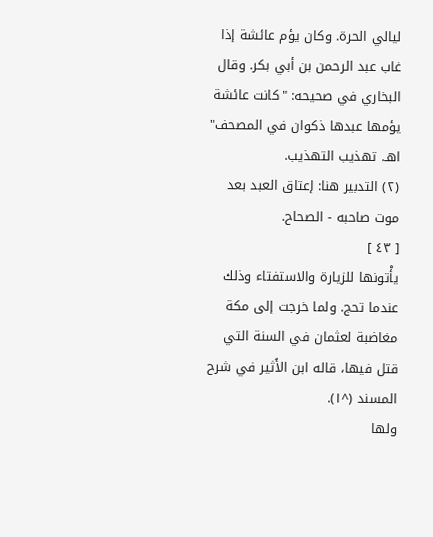ليالي الحرة. وكان يؤم عائشة إذا غاب عبد الرحمن بن أبي بكر. وقال البخاري في صحيحه: "كانت عائشة يؤمها عبدها ذكوان في المصحف" اهـ. تهذيب التهذيب.
(٢) التدبير هنا: إعتاق العبد بعد موت صاحبه - الصحاح.
[ ٤٣ ]
يأْتونها للزيارة والاستفتاء وذلك عندما تحج. ولما خرجت إلى مكة مغاضبة لعثمان في السنة التي قتل فيها، قاله ابن الأَثير في شرح المسند (^١).
ولها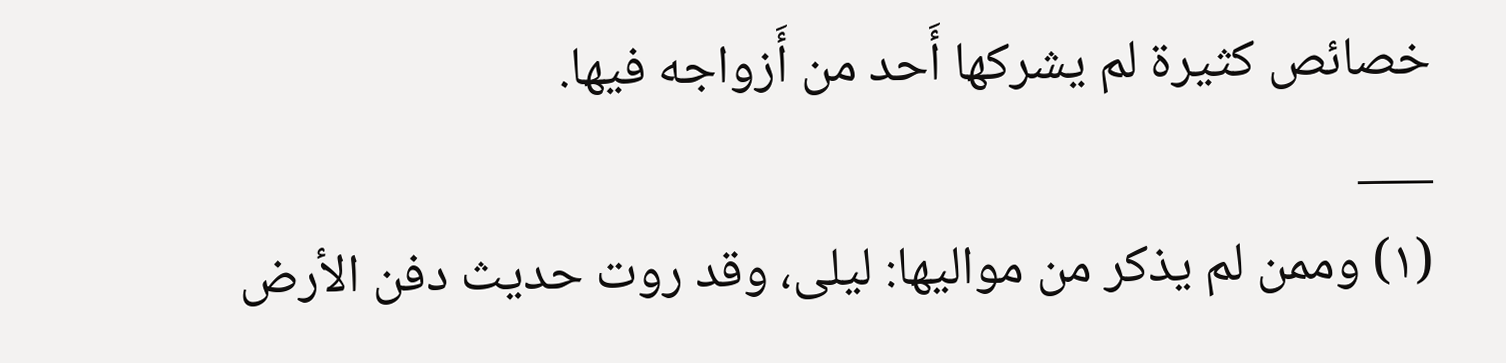خصائص كثيرة لم يشركها أَحد من أَزواجه فيها.
___
(١) وممن لم يذكر من مواليها: ليلى، وقد روت حديث دفن الأرض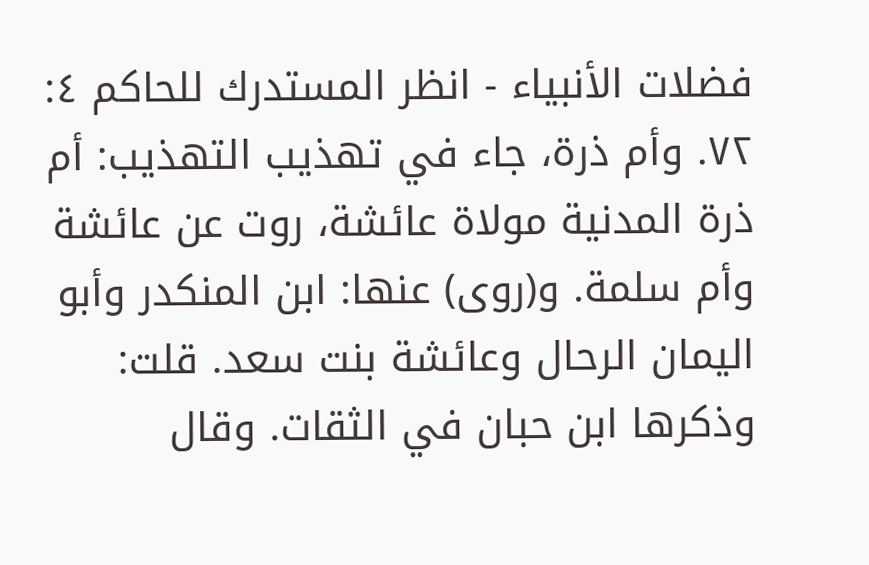فضلات الأنبياء - انظر المستدرك للحاكم ٤: ٧٢. وأم ذرة، جاء في تهذيب التهذيب: أم ذرة المدنية مولاة عائشة، روت عن عائشة وأم سلمة. و(روى) عنها: ابن المنكدر وأبو اليمان الرحال وعائشة بنت سعد. قلت: وذكرها ابن حبان في الثقات. وقال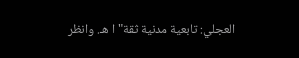العجلي: تابعية مدنية ثقة" ا هـ. وانظر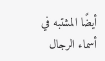أيضًا المشتبه في أسماء الرجال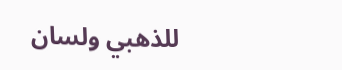للذهبي ولسان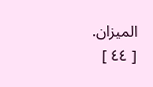الميزان.
[ ٤٤ ]